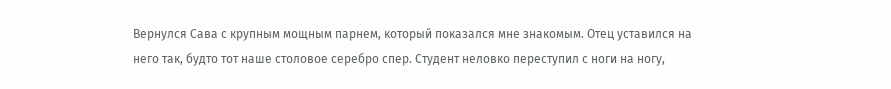Вернулся Сава с крупным мощным парнем, который показался мне знакомым. Отец уставился на него так, будто тот наше столовое серебро спер. Студент неловко переступил с ноги на ногу,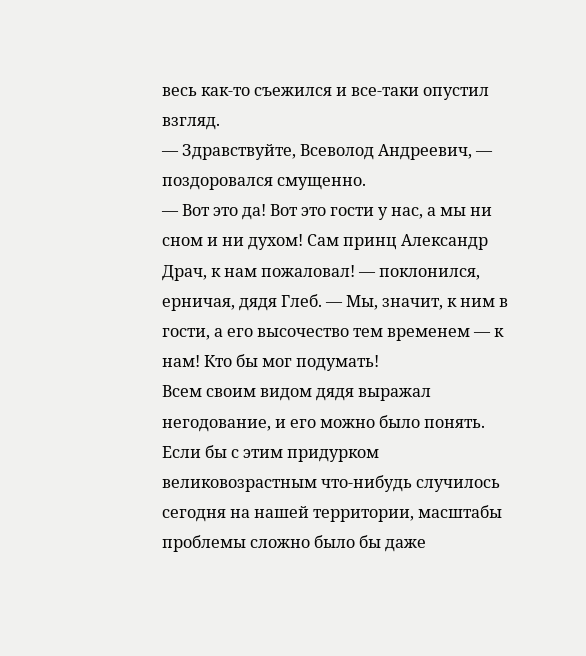весь как-то съежился и все-таки опустил взгляд.
— Здравствуйте, Всеволод Андреевич, — поздоровался смущенно.
— Вот это да! Вот это гости у нас, а мы ни сном и ни духом! Сам принц Александр Драч, к нам пожаловал! — поклонился, ерничая, дядя Глеб. — Мы, значит, к ним в гости, а его высочество тем временем — к нам! Кто бы мог подумать!
Всем своим видом дядя выражал негодование, и его можно было понять. Если бы с этим придурком великовозрастным что-нибудь случилось сегодня на нашей территории, масштабы проблемы сложно было бы даже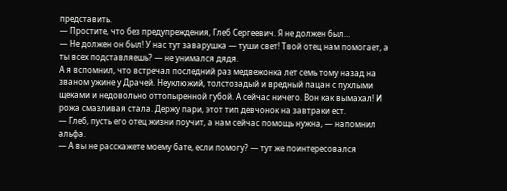представить.
— Простите, что без предупреждения, Глеб Сергеевич. Я не должен был…
— Не должен он был! У нас тут заварушка — туши свет! Твой отец нам помогает, а ты всех подставляешь? — не унимался дядя.
А я вспомнил, что встречал последний раз медвежонка лет семь тому назад на званом ужине у Драчей. Неуклюжий, толстозадый и вредный пацан с пухлыми щеками и недовольно оттопыренной губой. А сейчас ничего. Вон как вымахал! И рожа смазливая стала. Держу пари, этот тип девчонок на завтраки ест.
— Глеб, пусть его отец жизни поучит, а нам сейчас помощь нужна, — напомнил альфа.
— А вы не расскажете моему бате, если помогу? — тут же поинтересовался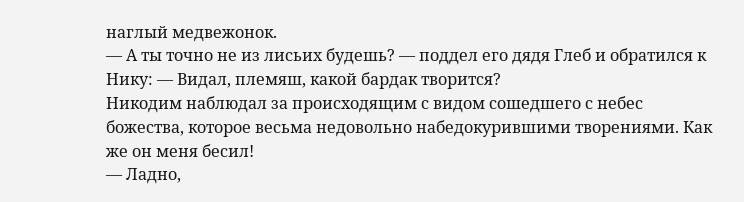наглый медвежонок.
— А ты точно не из лисьих будешь? — поддел его дядя Глеб и обратился к Нику: — Видал, племяш, какой бардак творится?
Никодим наблюдал за происходящим с видом сошедшего с небес божества, которое весьма недовольно набедокурившими творениями. Как же он меня бесил!
— Ладно,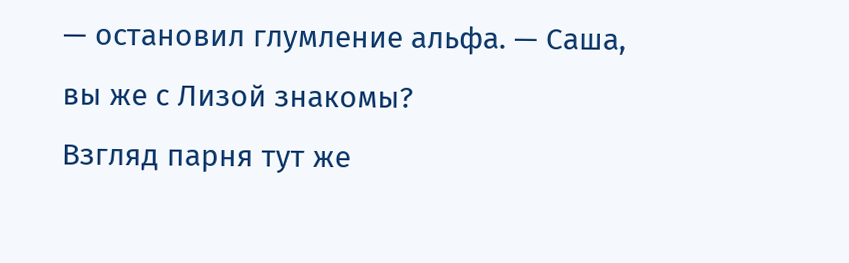— остановил глумление альфа. — Саша, вы же с Лизой знакомы?
Взгляд парня тут же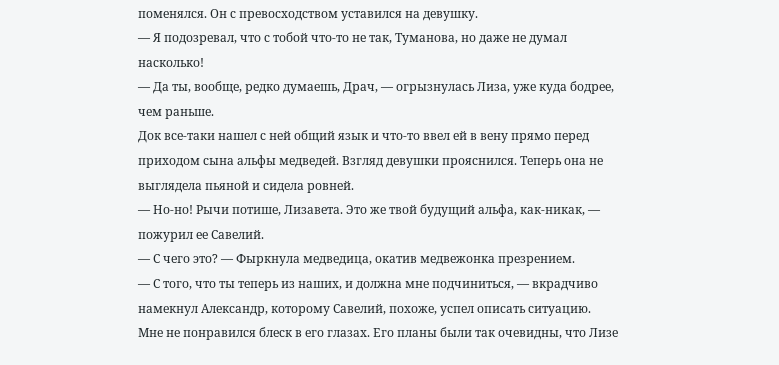поменялся. Он с превосходством уставился на девушку.
— Я подозревал, что с тобой что-то не так, Туманова, но даже не думал насколько!
— Да ты, вообще, редко думаешь, Драч, — огрызнулась Лиза, уже куда бодрее, чем раньше.
Док все-таки нашел с ней общий язык и что-то ввел ей в вену прямо перед приходом сына альфы медведей. Взгляд девушки прояснился. Теперь она не выглядела пьяной и сидела ровней.
— Но-но! Рычи потише, Лизавета. Это же твой будущий альфа, как-никак, — пожурил ее Савелий.
— С чего это? — Фыркнула медведица, окатив медвежонка презрением.
— С того, что ты теперь из наших, и должна мне подчиниться, — вкрадчиво намекнул Александр, которому Савелий, похоже, успел описать ситуацию.
Мне не понравился блеск в его глазах. Его планы были так очевидны, что Лизе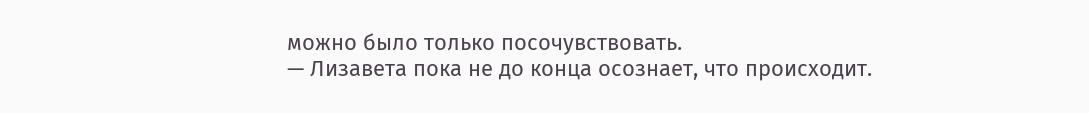можно было только посочувствовать.
— Лизавета пока не до конца осознает, что происходит.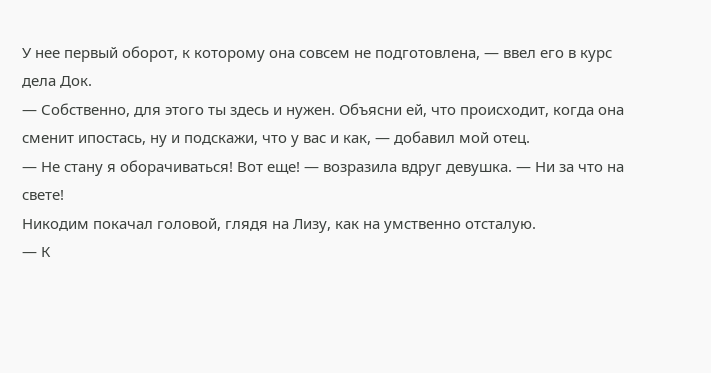У нее первый оборот, к которому она совсем не подготовлена, — ввел его в курс дела Док.
— Собственно, для этого ты здесь и нужен. Объясни ей, что происходит, когда она сменит ипостась, ну и подскажи, что у вас и как, — добавил мой отец.
— Не стану я оборачиваться! Вот еще! — возразила вдруг девушка. — Ни за что на свете!
Никодим покачал головой, глядя на Лизу, как на умственно отсталую.
— К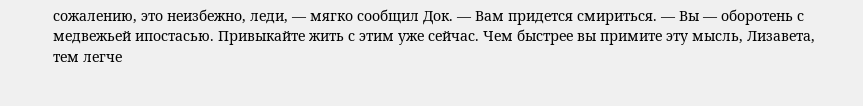сожалению, это неизбежно, леди, — мягко сообщил Док. — Вам придется смириться. — Вы — оборотень с медвежьей ипостасью. Привыкайте жить с этим уже сейчас. Чем быстрее вы примите эту мысль, Лизавета, тем легче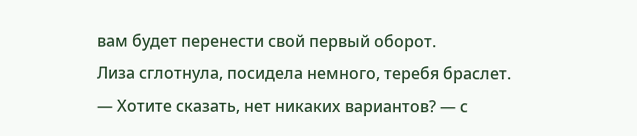вам будет перенести свой первый оборот.
Лиза сглотнула, посидела немного, теребя браслет.
— Хотите сказать, нет никаких вариантов? — с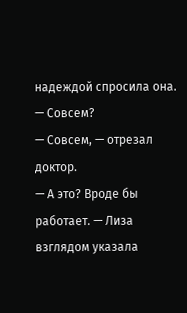надеждой спросила она. — Совсем?
— Совсем, — отрезал доктор.
— А это? Вроде бы работает. — Лиза взглядом указала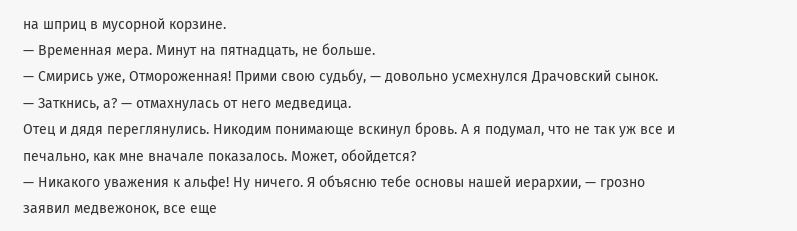на шприц в мусорной корзине.
— Временная мера. Минут на пятнадцать, не больше.
— Смирись уже, Отмороженная! Прими свою судьбу, — довольно усмехнулся Драчовский сынок.
— Заткнись, а? — отмахнулась от него медведица.
Отец и дядя переглянулись. Никодим понимающе вскинул бровь. А я подумал, что не так уж все и печально, как мне вначале показалось. Может, обойдется?
— Никакого уважения к альфе! Ну ничего. Я объясню тебе основы нашей иерархии, — грозно заявил медвежонок, все еще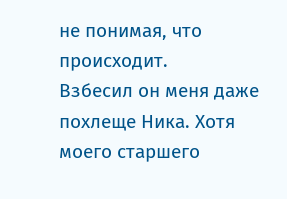не понимая, что происходит.
Взбесил он меня даже похлеще Ника. Хотя моего старшего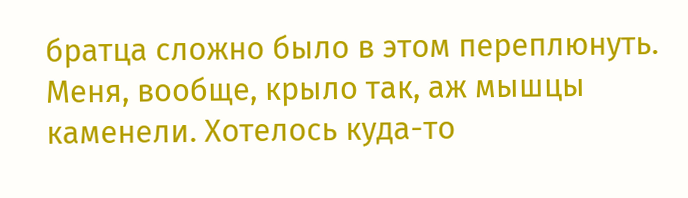братца сложно было в этом переплюнуть. Меня, вообще, крыло так, аж мышцы каменели. Хотелось куда-то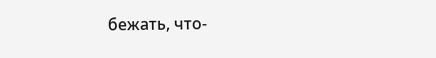бежать, что-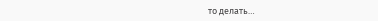то делать…